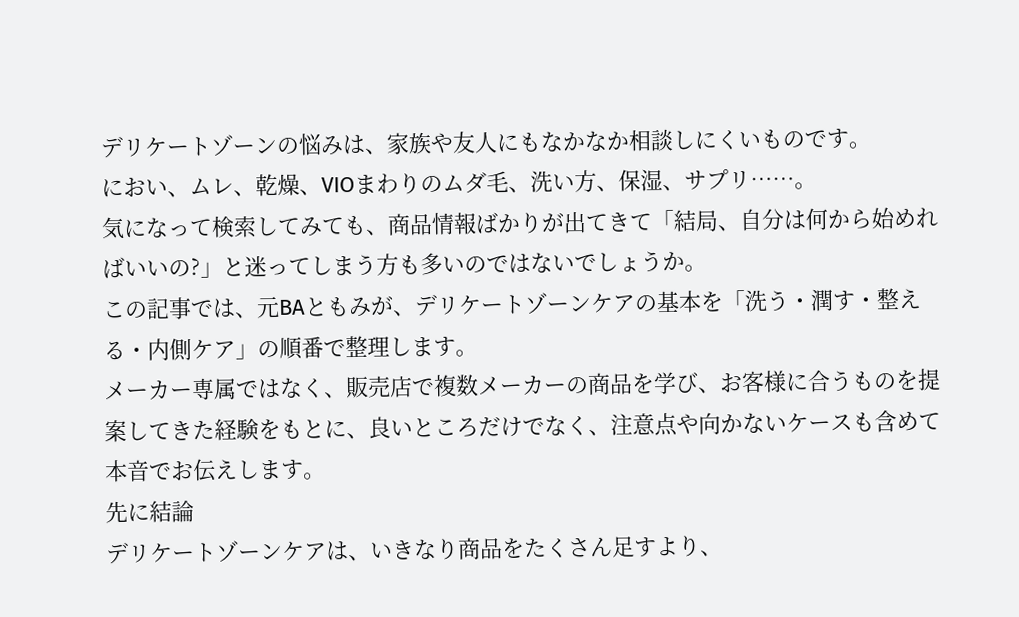デリケートゾーンの悩みは、家族や友人にもなかなか相談しにくいものです。
におい、ムレ、乾燥、VIOまわりのムダ毛、洗い方、保湿、サプリ……。
気になって検索してみても、商品情報ばかりが出てきて「結局、自分は何から始めればいいの?」と迷ってしまう方も多いのではないでしょうか。
この記事では、元BAともみが、デリケートゾーンケアの基本を「洗う・潤す・整える・内側ケア」の順番で整理します。
メーカー専属ではなく、販売店で複数メーカーの商品を学び、お客様に合うものを提案してきた経験をもとに、良いところだけでなく、注意点や向かないケースも含めて本音でお伝えします。
先に結論
デリケートゾーンケアは、いきなり商品をたくさん足すより、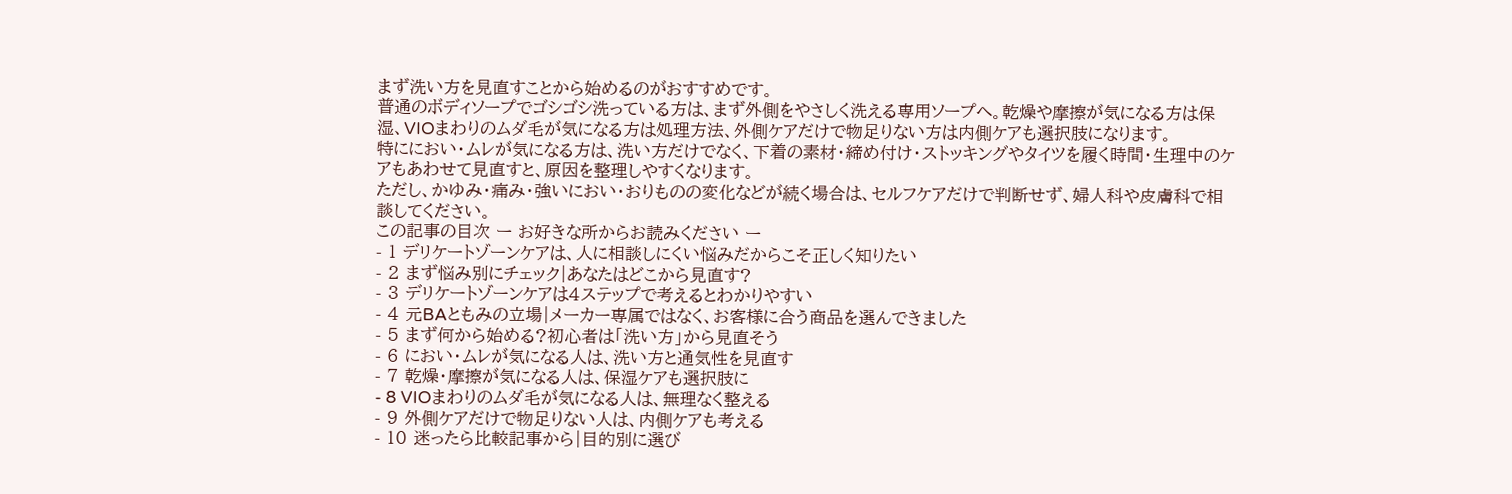まず洗い方を見直すことから始めるのがおすすめです。
普通のボディソープでゴシゴシ洗っている方は、まず外側をやさしく洗える専用ソープへ。乾燥や摩擦が気になる方は保湿、VIOまわりのムダ毛が気になる方は処理方法、外側ケアだけで物足りない方は内側ケアも選択肢になります。
特ににおい・ムレが気になる方は、洗い方だけでなく、下着の素材・締め付け・ストッキングやタイツを履く時間・生理中のケアもあわせて見直すと、原因を整理しやすくなります。
ただし、かゆみ・痛み・強いにおい・おりものの変化などが続く場合は、セルフケアだけで判断せず、婦人科や皮膚科で相談してください。
この記事の目次 ー お好きな所からお読みください ー
- 1 デリケートゾーンケアは、人に相談しにくい悩みだからこそ正しく知りたい
- 2 まず悩み別にチェック|あなたはどこから見直す?
- 3 デリケートゾーンケアは4ステップで考えるとわかりやすい
- 4 元BAともみの立場|メーカー専属ではなく、お客様に合う商品を選んできました
- 5 まず何から始める?初心者は「洗い方」から見直そう
- 6 におい・ムレが気になる人は、洗い方と通気性を見直す
- 7 乾燥・摩擦が気になる人は、保湿ケアも選択肢に
- 8 VIOまわりのムダ毛が気になる人は、無理なく整える
- 9 外側ケアだけで物足りない人は、内側ケアも考える
- 10 迷ったら比較記事から|目的別に選び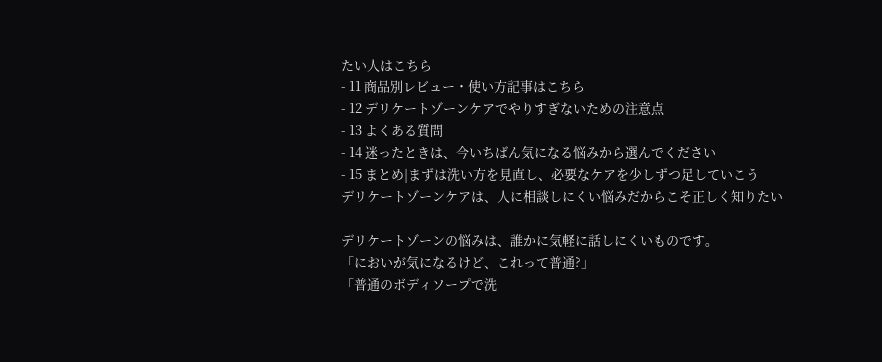たい人はこちら
- 11 商品別レビュー・使い方記事はこちら
- 12 デリケートゾーンケアでやりすぎないための注意点
- 13 よくある質問
- 14 迷ったときは、今いちばん気になる悩みから選んでください
- 15 まとめ|まずは洗い方を見直し、必要なケアを少しずつ足していこう
デリケートゾーンケアは、人に相談しにくい悩みだからこそ正しく知りたい

デリケートゾーンの悩みは、誰かに気軽に話しにくいものです。
「においが気になるけど、これって普通?」
「普通のボディソープで洗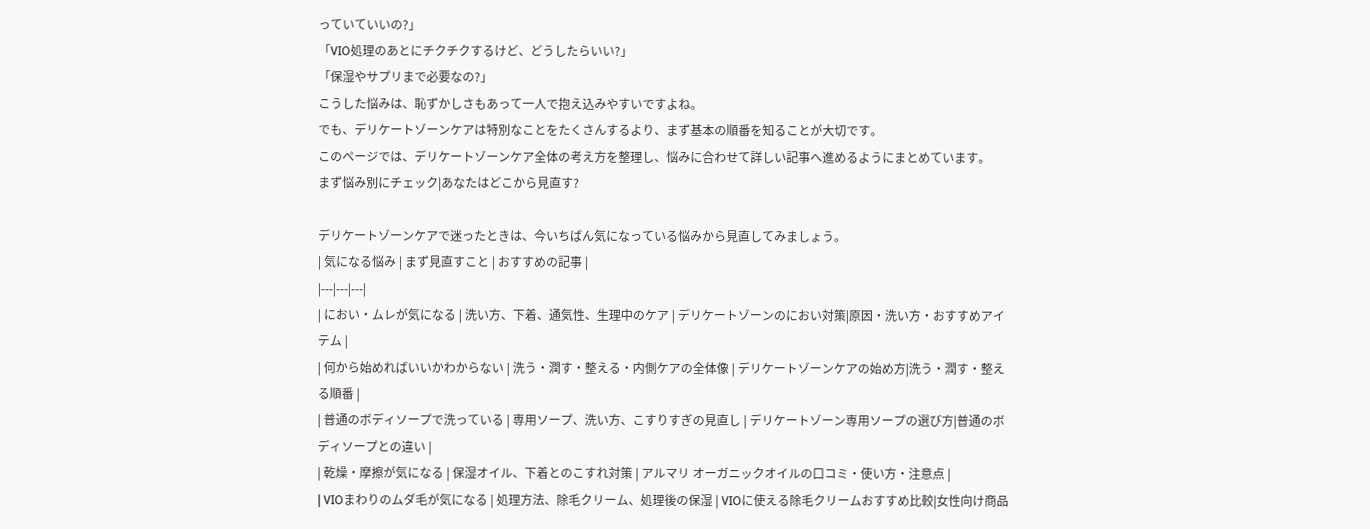っていていいの?」
「VIO処理のあとにチクチクするけど、どうしたらいい?」
「保湿やサプリまで必要なの?」
こうした悩みは、恥ずかしさもあって一人で抱え込みやすいですよね。
でも、デリケートゾーンケアは特別なことをたくさんするより、まず基本の順番を知ることが大切です。
このページでは、デリケートゾーンケア全体の考え方を整理し、悩みに合わせて詳しい記事へ進めるようにまとめています。
まず悩み別にチェック|あなたはどこから見直す?

デリケートゾーンケアで迷ったときは、今いちばん気になっている悩みから見直してみましょう。
| 気になる悩み | まず見直すこと | おすすめの記事 |
|---|---|---|
| におい・ムレが気になる | 洗い方、下着、通気性、生理中のケア | デリケートゾーンのにおい対策|原因・洗い方・おすすめアイテム |
| 何から始めればいいかわからない | 洗う・潤す・整える・内側ケアの全体像 | デリケートゾーンケアの始め方|洗う・潤す・整える順番 |
| 普通のボディソープで洗っている | 専用ソープ、洗い方、こすりすぎの見直し | デリケートゾーン専用ソープの選び方|普通のボディソープとの違い |
| 乾燥・摩擦が気になる | 保湿オイル、下着とのこすれ対策 | アルマリ オーガニックオイルの口コミ・使い方・注意点 |
| VIOまわりのムダ毛が気になる | 処理方法、除毛クリーム、処理後の保湿 | VIOに使える除毛クリームおすすめ比較|女性向け商品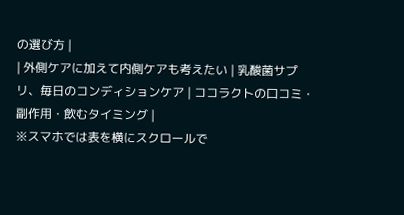の選び方 |
| 外側ケアに加えて内側ケアも考えたい | 乳酸菌サプリ、毎日のコンディションケア | ココラクトの口コミ・副作用・飲むタイミング |
※スマホでは表を横にスクロールで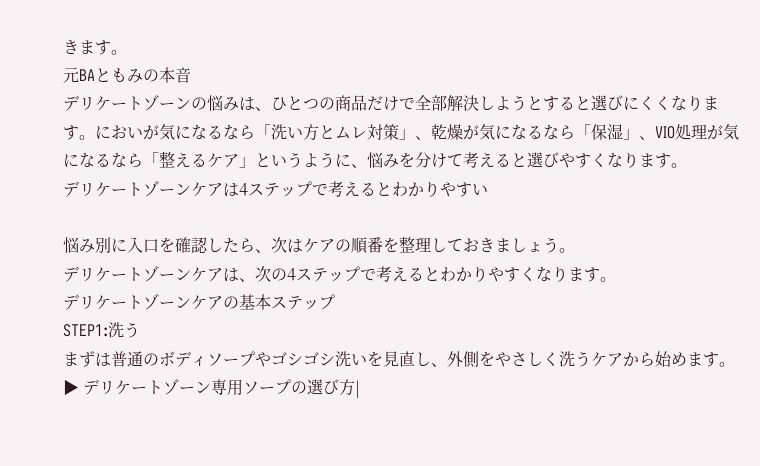きます。
元BAともみの本音
デリケートゾーンの悩みは、ひとつの商品だけで全部解決しようとすると選びにくくなります。においが気になるなら「洗い方とムレ対策」、乾燥が気になるなら「保湿」、VIO処理が気になるなら「整えるケア」というように、悩みを分けて考えると選びやすくなります。
デリケートゾーンケアは4ステップで考えるとわかりやすい

悩み別に入口を確認したら、次はケアの順番を整理しておきましょう。
デリケートゾーンケアは、次の4ステップで考えるとわかりやすくなります。
デリケートゾーンケアの基本ステップ
STEP1:洗う
まずは普通のボディソープやゴシゴシ洗いを見直し、外側をやさしく洗うケアから始めます。
▶ デリケートゾーン専用ソープの選び方|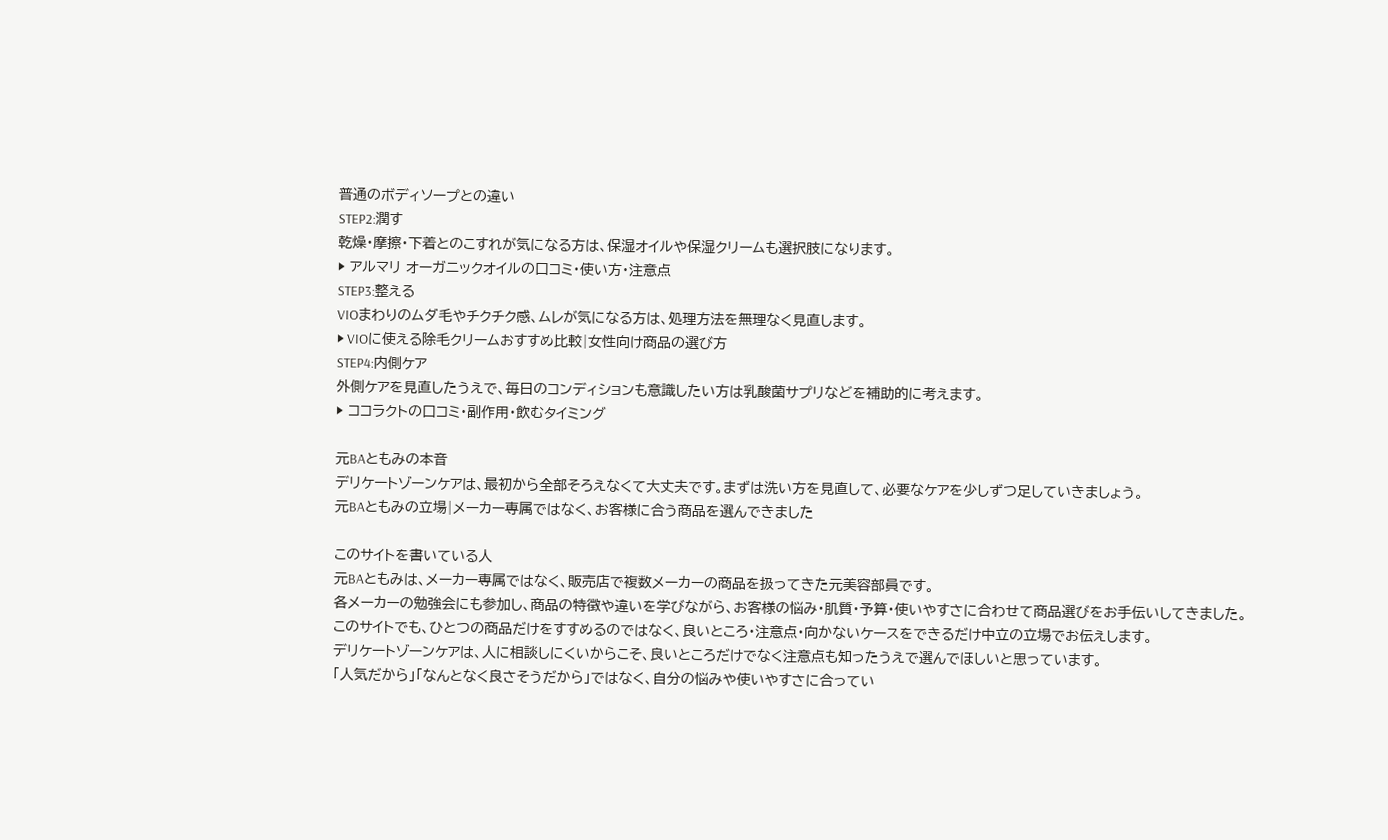普通のボディソープとの違い
STEP2:潤す
乾燥・摩擦・下着とのこすれが気になる方は、保湿オイルや保湿クリームも選択肢になります。
▶ アルマリ オーガニックオイルの口コミ・使い方・注意点
STEP3:整える
VIOまわりのムダ毛やチクチク感、ムレが気になる方は、処理方法を無理なく見直します。
▶ VIOに使える除毛クリームおすすめ比較|女性向け商品の選び方
STEP4:内側ケア
外側ケアを見直したうえで、毎日のコンディションも意識したい方は乳酸菌サプリなどを補助的に考えます。
▶ ココラクトの口コミ・副作用・飲むタイミング

元BAともみの本音
デリケートゾーンケアは、最初から全部そろえなくて大丈夫です。まずは洗い方を見直して、必要なケアを少しずつ足していきましょう。
元BAともみの立場|メーカー専属ではなく、お客様に合う商品を選んできました

このサイトを書いている人
元BAともみは、メーカー専属ではなく、販売店で複数メーカーの商品を扱ってきた元美容部員です。
各メーカーの勉強会にも参加し、商品の特徴や違いを学びながら、お客様の悩み・肌質・予算・使いやすさに合わせて商品選びをお手伝いしてきました。
このサイトでも、ひとつの商品だけをすすめるのではなく、良いところ・注意点・向かないケースをできるだけ中立の立場でお伝えします。
デリケートゾーンケアは、人に相談しにくいからこそ、良いところだけでなく注意点も知ったうえで選んでほしいと思っています。
「人気だから」「なんとなく良さそうだから」ではなく、自分の悩みや使いやすさに合ってい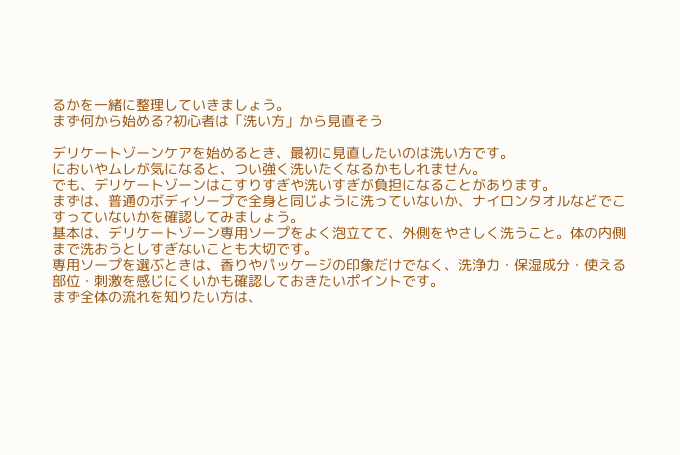るかを一緒に整理していきましょう。
まず何から始める?初心者は「洗い方」から見直そう

デリケートゾーンケアを始めるとき、最初に見直したいのは洗い方です。
においやムレが気になると、つい強く洗いたくなるかもしれません。
でも、デリケートゾーンはこすりすぎや洗いすぎが負担になることがあります。
まずは、普通のボディソープで全身と同じように洗っていないか、ナイロンタオルなどでこすっていないかを確認してみましょう。
基本は、デリケートゾーン専用ソープをよく泡立てて、外側をやさしく洗うこと。体の内側まで洗おうとしすぎないことも大切です。
専用ソープを選ぶときは、香りやパッケージの印象だけでなく、洗浄力・保湿成分・使える部位・刺激を感じにくいかも確認しておきたいポイントです。
まず全体の流れを知りたい方は、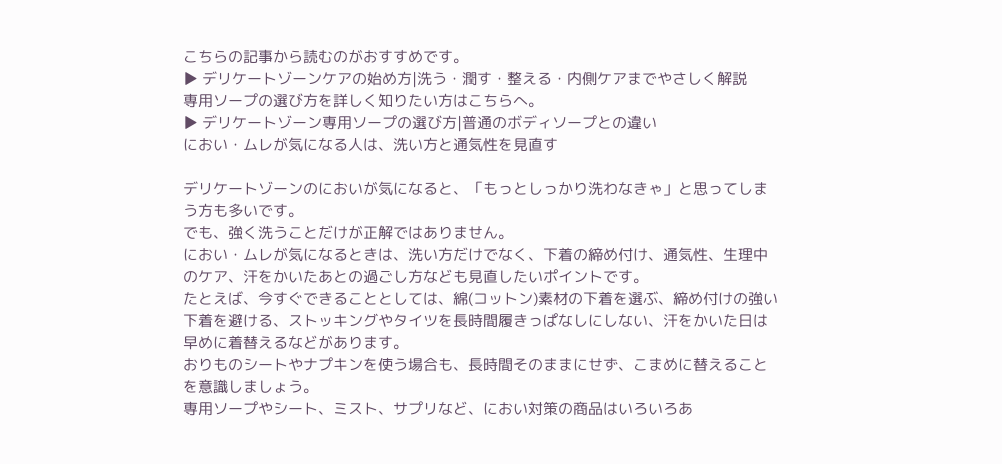こちらの記事から読むのがおすすめです。
▶ デリケートゾーンケアの始め方|洗う・潤す・整える・内側ケアまでやさしく解説
専用ソープの選び方を詳しく知りたい方はこちらへ。
▶ デリケートゾーン専用ソープの選び方|普通のボディソープとの違い
におい・ムレが気になる人は、洗い方と通気性を見直す

デリケートゾーンのにおいが気になると、「もっとしっかり洗わなきゃ」と思ってしまう方も多いです。
でも、強く洗うことだけが正解ではありません。
におい・ムレが気になるときは、洗い方だけでなく、下着の締め付け、通気性、生理中のケア、汗をかいたあとの過ごし方なども見直したいポイントです。
たとえば、今すぐできることとしては、綿(コットン)素材の下着を選ぶ、締め付けの強い下着を避ける、ストッキングやタイツを長時間履きっぱなしにしない、汗をかいた日は早めに着替えるなどがあります。
おりものシートやナプキンを使う場合も、長時間そのままにせず、こまめに替えることを意識しましょう。
専用ソープやシート、ミスト、サプリなど、におい対策の商品はいろいろあ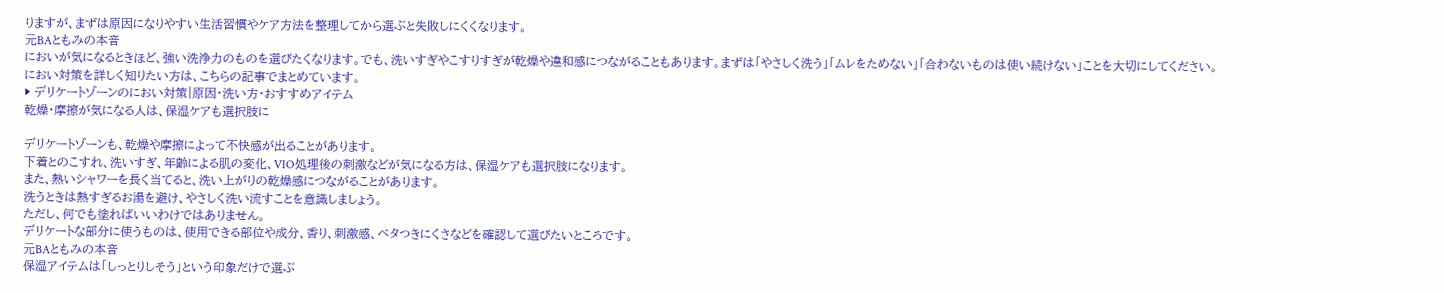りますが、まずは原因になりやすい生活習慣やケア方法を整理してから選ぶと失敗しにくくなります。
元BAともみの本音
においが気になるときほど、強い洗浄力のものを選びたくなります。でも、洗いすぎやこすりすぎが乾燥や違和感につながることもあります。まずは「やさしく洗う」「ムレをためない」「合わないものは使い続けない」ことを大切にしてください。
におい対策を詳しく知りたい方は、こちらの記事でまとめています。
▶ デリケートゾーンのにおい対策|原因・洗い方・おすすめアイテム
乾燥・摩擦が気になる人は、保湿ケアも選択肢に

デリケートゾーンも、乾燥や摩擦によって不快感が出ることがあります。
下着とのこすれ、洗いすぎ、年齢による肌の変化、VIO処理後の刺激などが気になる方は、保湿ケアも選択肢になります。
また、熱いシャワーを長く当てると、洗い上がりの乾燥感につながることがあります。
洗うときは熱すぎるお湯を避け、やさしく洗い流すことを意識しましょう。
ただし、何でも塗ればいいわけではありません。
デリケートな部分に使うものは、使用できる部位や成分、香り、刺激感、ベタつきにくさなどを確認して選びたいところです。
元BAともみの本音
保湿アイテムは「しっとりしそう」という印象だけで選ぶ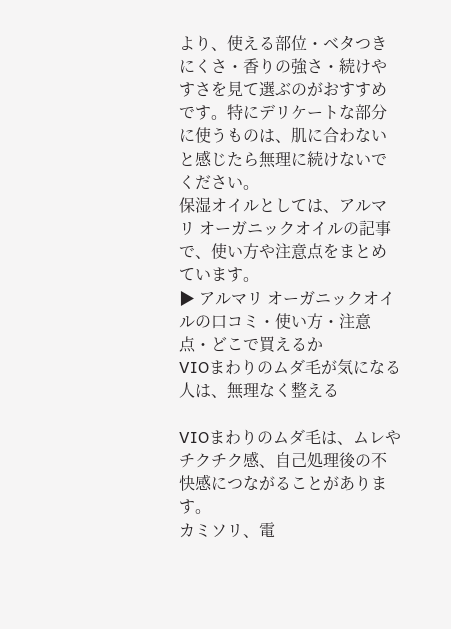より、使える部位・ベタつきにくさ・香りの強さ・続けやすさを見て選ぶのがおすすめです。特にデリケートな部分に使うものは、肌に合わないと感じたら無理に続けないでください。
保湿オイルとしては、アルマリ オーガニックオイルの記事で、使い方や注意点をまとめています。
▶ アルマリ オーガニックオイルの口コミ・使い方・注意点・どこで買えるか
VIOまわりのムダ毛が気になる人は、無理なく整える

VIOまわりのムダ毛は、ムレやチクチク感、自己処理後の不快感につながることがあります。
カミソリ、電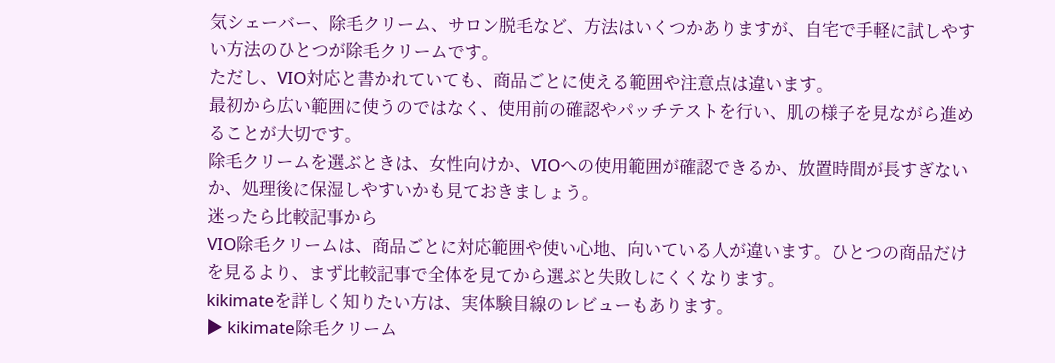気シェーバー、除毛クリーム、サロン脱毛など、方法はいくつかありますが、自宅で手軽に試しやすい方法のひとつが除毛クリームです。
ただし、VIO対応と書かれていても、商品ごとに使える範囲や注意点は違います。
最初から広い範囲に使うのではなく、使用前の確認やパッチテストを行い、肌の様子を見ながら進めることが大切です。
除毛クリームを選ぶときは、女性向けか、VIOへの使用範囲が確認できるか、放置時間が長すぎないか、処理後に保湿しやすいかも見ておきましょう。
迷ったら比較記事から
VIO除毛クリームは、商品ごとに対応範囲や使い心地、向いている人が違います。ひとつの商品だけを見るより、まず比較記事で全体を見てから選ぶと失敗しにくくなります。
kikimateを詳しく知りたい方は、実体験目線のレビューもあります。
▶ kikimate除毛クリーム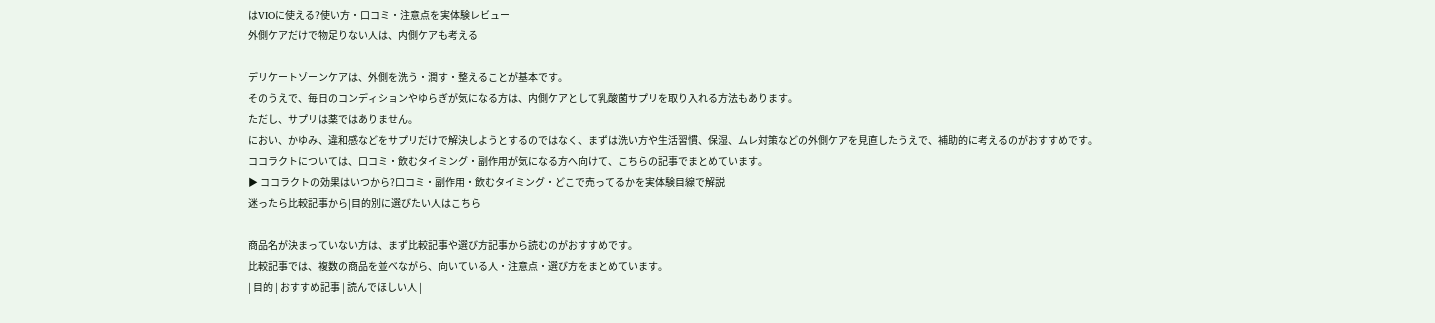はVIOに使える?使い方・口コミ・注意点を実体験レビュー
外側ケアだけで物足りない人は、内側ケアも考える

デリケートゾーンケアは、外側を洗う・潤す・整えることが基本です。
そのうえで、毎日のコンディションやゆらぎが気になる方は、内側ケアとして乳酸菌サプリを取り入れる方法もあります。
ただし、サプリは薬ではありません。
におい、かゆみ、違和感などをサプリだけで解決しようとするのではなく、まずは洗い方や生活習慣、保湿、ムレ対策などの外側ケアを見直したうえで、補助的に考えるのがおすすめです。
ココラクトについては、口コミ・飲むタイミング・副作用が気になる方へ向けて、こちらの記事でまとめています。
▶ ココラクトの効果はいつから?口コミ・副作用・飲むタイミング・どこで売ってるかを実体験目線で解説
迷ったら比較記事から|目的別に選びたい人はこちら

商品名が決まっていない方は、まず比較記事や選び方記事から読むのがおすすめです。
比較記事では、複数の商品を並べながら、向いている人・注意点・選び方をまとめています。
| 目的 | おすすめ記事 | 読んでほしい人 |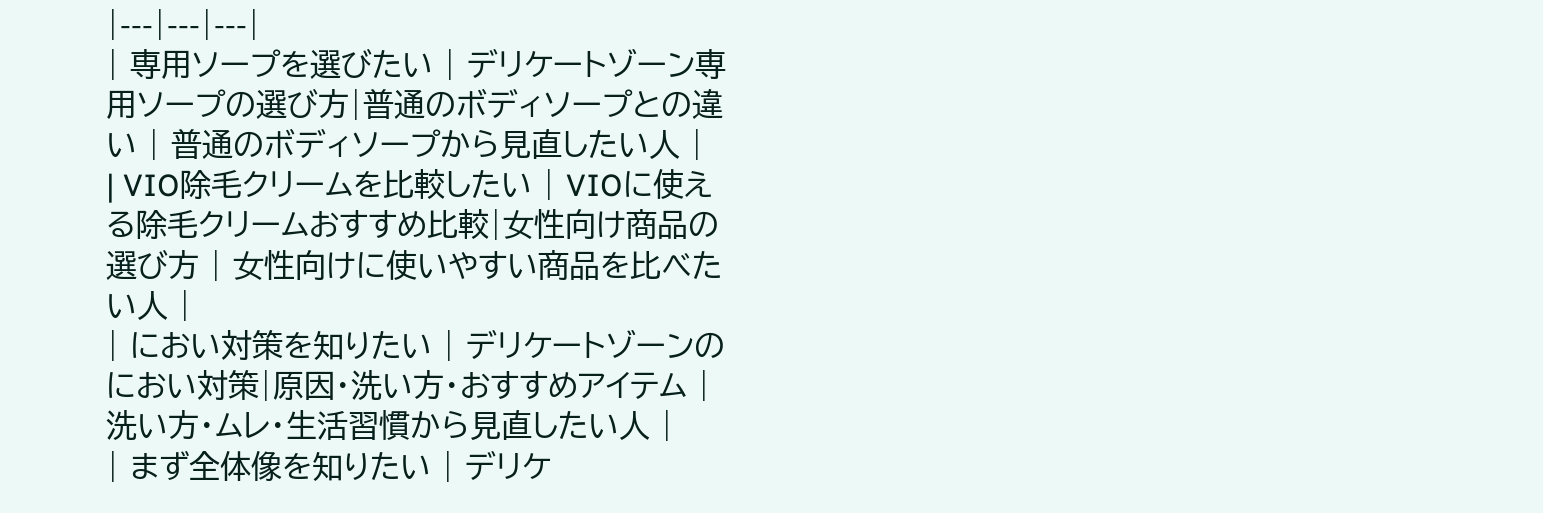|---|---|---|
| 専用ソープを選びたい | デリケートゾーン専用ソープの選び方|普通のボディソープとの違い | 普通のボディソープから見直したい人 |
| VIO除毛クリームを比較したい | VIOに使える除毛クリームおすすめ比較|女性向け商品の選び方 | 女性向けに使いやすい商品を比べたい人 |
| におい対策を知りたい | デリケートゾーンのにおい対策|原因・洗い方・おすすめアイテム | 洗い方・ムレ・生活習慣から見直したい人 |
| まず全体像を知りたい | デリケ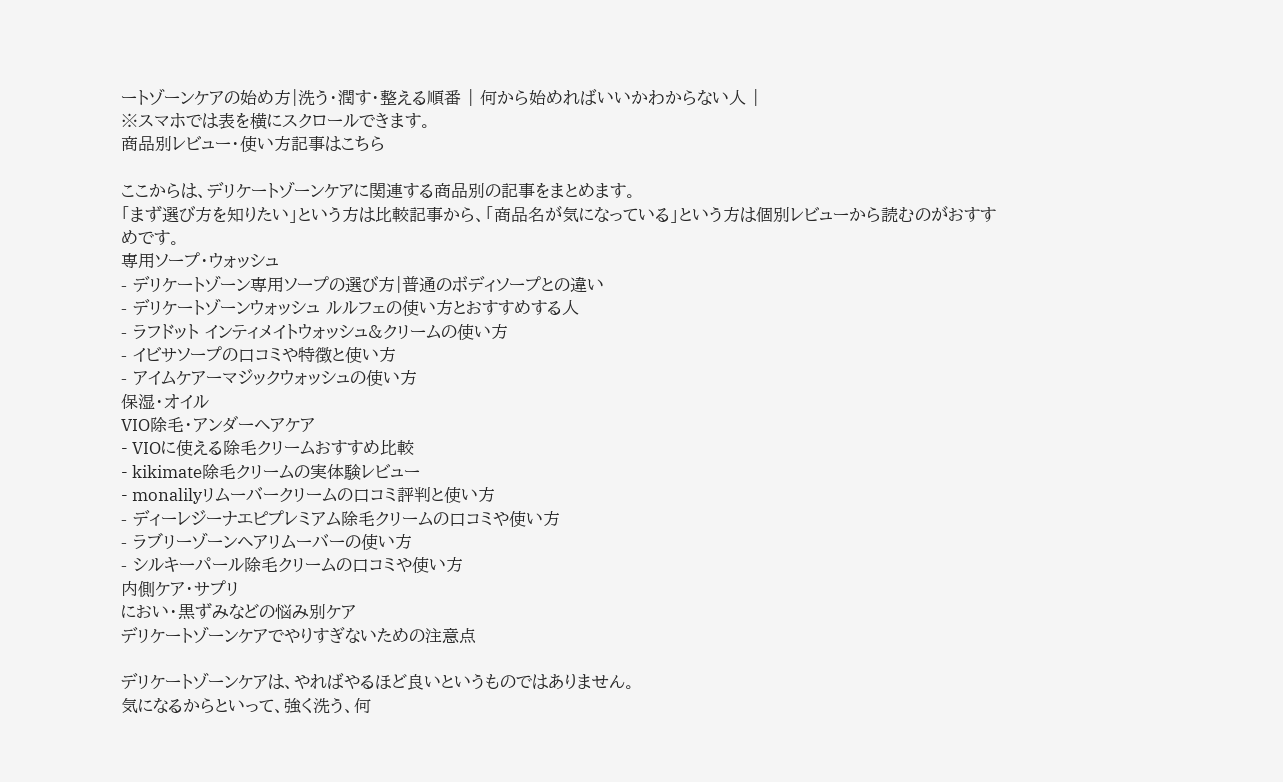ートゾーンケアの始め方|洗う・潤す・整える順番 | 何から始めればいいかわからない人 |
※スマホでは表を横にスクロールできます。
商品別レビュー・使い方記事はこちら

ここからは、デリケートゾーンケアに関連する商品別の記事をまとめます。
「まず選び方を知りたい」という方は比較記事から、「商品名が気になっている」という方は個別レビューから読むのがおすすめです。
専用ソープ・ウォッシュ
- デリケートゾーン専用ソープの選び方|普通のボディソープとの違い
- デリケートゾーンウォッシュ ルルフェの使い方とおすすめする人
- ラフドット インティメイトウォッシュ&クリームの使い方
- イビサソープの口コミや特徴と使い方
- アイムケアーマジックウォッシュの使い方
保湿・オイル
VIO除毛・アンダーヘアケア
- VIOに使える除毛クリームおすすめ比較
- kikimate除毛クリームの実体験レビュー
- monalilyリムーバークリームの口コミ評判と使い方
- ディーレジーナエピプレミアム除毛クリームの口コミや使い方
- ラブリーゾーンヘアリムーバーの使い方
- シルキーパール除毛クリームの口コミや使い方
内側ケア・サプリ
におい・黒ずみなどの悩み別ケア
デリケートゾーンケアでやりすぎないための注意点

デリケートゾーンケアは、やればやるほど良いというものではありません。
気になるからといって、強く洗う、何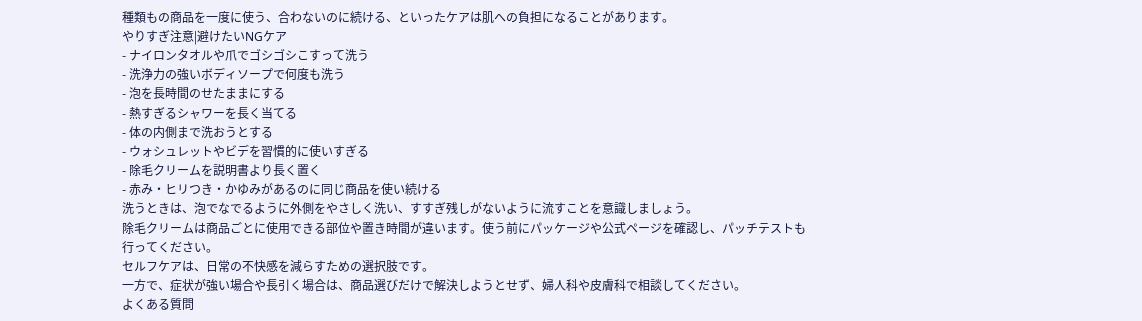種類もの商品を一度に使う、合わないのに続ける、といったケアは肌への負担になることがあります。
やりすぎ注意|避けたいNGケア
- ナイロンタオルや爪でゴシゴシこすって洗う
- 洗浄力の強いボディソープで何度も洗う
- 泡を長時間のせたままにする
- 熱すぎるシャワーを長く当てる
- 体の内側まで洗おうとする
- ウォシュレットやビデを習慣的に使いすぎる
- 除毛クリームを説明書より長く置く
- 赤み・ヒリつき・かゆみがあるのに同じ商品を使い続ける
洗うときは、泡でなでるように外側をやさしく洗い、すすぎ残しがないように流すことを意識しましょう。
除毛クリームは商品ごとに使用できる部位や置き時間が違います。使う前にパッケージや公式ページを確認し、パッチテストも行ってください。
セルフケアは、日常の不快感を減らすための選択肢です。
一方で、症状が強い場合や長引く場合は、商品選びだけで解決しようとせず、婦人科や皮膚科で相談してください。
よくある質問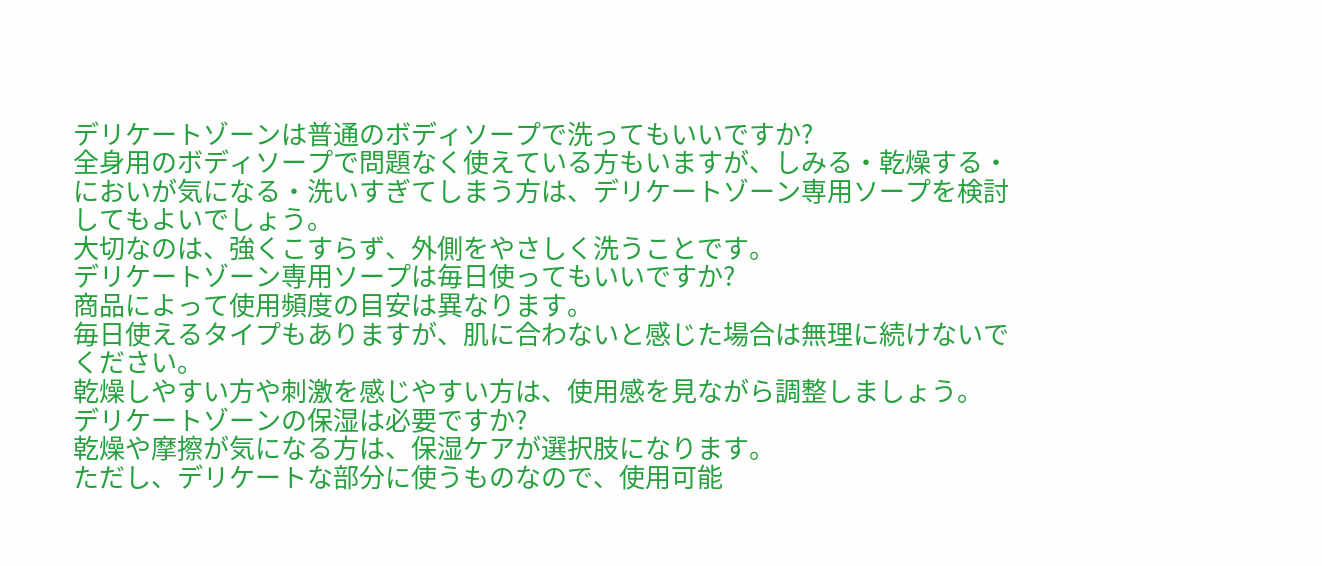デリケートゾーンは普通のボディソープで洗ってもいいですか?
全身用のボディソープで問題なく使えている方もいますが、しみる・乾燥する・においが気になる・洗いすぎてしまう方は、デリケートゾーン専用ソープを検討してもよいでしょう。
大切なのは、強くこすらず、外側をやさしく洗うことです。
デリケートゾーン専用ソープは毎日使ってもいいですか?
商品によって使用頻度の目安は異なります。
毎日使えるタイプもありますが、肌に合わないと感じた場合は無理に続けないでください。
乾燥しやすい方や刺激を感じやすい方は、使用感を見ながら調整しましょう。
デリケートゾーンの保湿は必要ですか?
乾燥や摩擦が気になる方は、保湿ケアが選択肢になります。
ただし、デリケートな部分に使うものなので、使用可能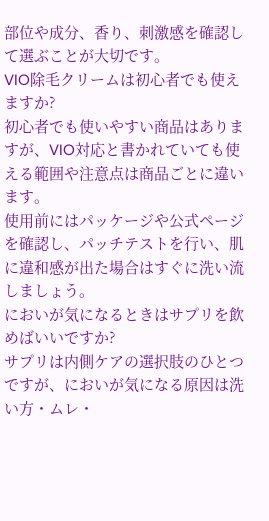部位や成分、香り、刺激感を確認して選ぶことが大切です。
VIO除毛クリームは初心者でも使えますか?
初心者でも使いやすい商品はありますが、VIO対応と書かれていても使える範囲や注意点は商品ごとに違います。
使用前にはパッケージや公式ページを確認し、パッチテストを行い、肌に違和感が出た場合はすぐに洗い流しましょう。
においが気になるときはサプリを飲めばいいですか?
サプリは内側ケアの選択肢のひとつですが、においが気になる原因は洗い方・ムレ・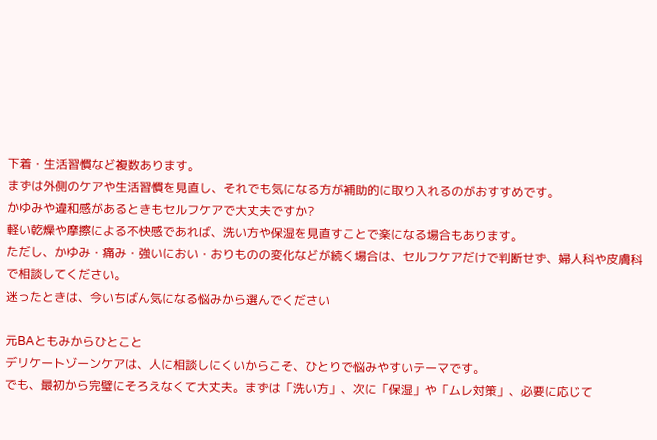下着・生活習慣など複数あります。
まずは外側のケアや生活習慣を見直し、それでも気になる方が補助的に取り入れるのがおすすめです。
かゆみや違和感があるときもセルフケアで大丈夫ですか?
軽い乾燥や摩擦による不快感であれば、洗い方や保湿を見直すことで楽になる場合もあります。
ただし、かゆみ・痛み・強いにおい・おりものの変化などが続く場合は、セルフケアだけで判断せず、婦人科や皮膚科で相談してください。
迷ったときは、今いちばん気になる悩みから選んでください

元BAともみからひとこと
デリケートゾーンケアは、人に相談しにくいからこそ、ひとりで悩みやすいテーマです。
でも、最初から完璧にそろえなくて大丈夫。まずは「洗い方」、次に「保湿」や「ムレ対策」、必要に応じて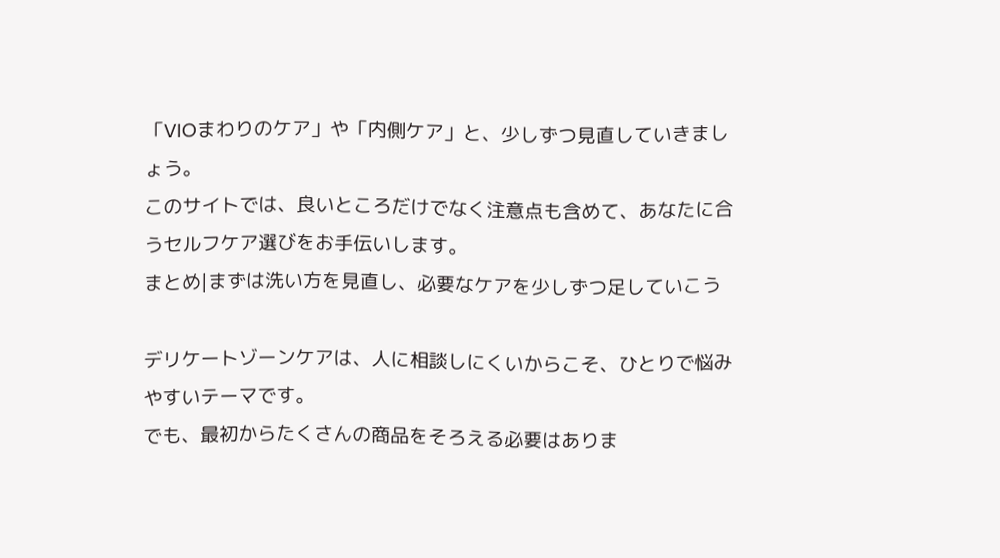「VIOまわりのケア」や「内側ケア」と、少しずつ見直していきましょう。
このサイトでは、良いところだけでなく注意点も含めて、あなたに合うセルフケア選びをお手伝いします。
まとめ|まずは洗い方を見直し、必要なケアを少しずつ足していこう

デリケートゾーンケアは、人に相談しにくいからこそ、ひとりで悩みやすいテーマです。
でも、最初からたくさんの商品をそろえる必要はありま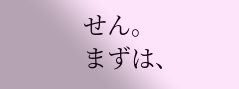せん。
まずは、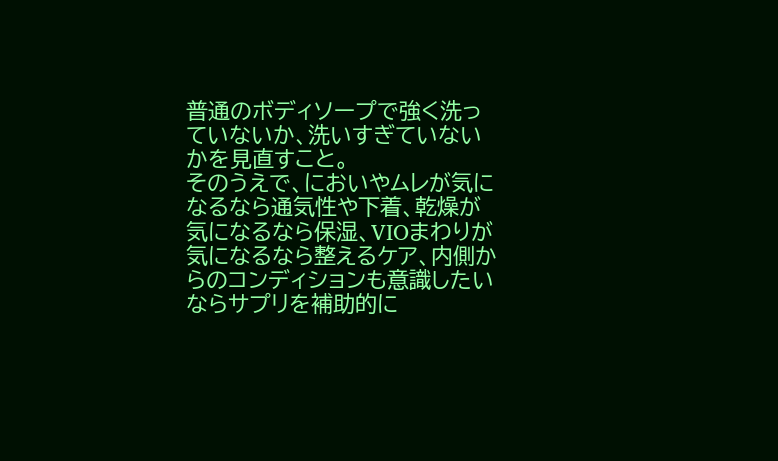普通のボディソープで強く洗っていないか、洗いすぎていないかを見直すこと。
そのうえで、においやムレが気になるなら通気性や下着、乾燥が気になるなら保湿、VIOまわりが気になるなら整えるケア、内側からのコンディションも意識したいならサプリを補助的に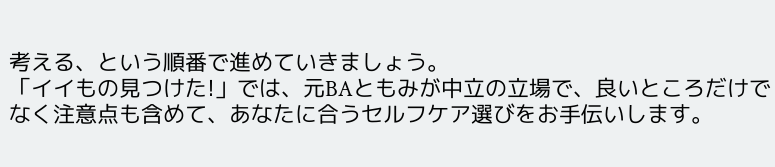考える、という順番で進めていきましょう。
「イイもの見つけた!」では、元BAともみが中立の立場で、良いところだけでなく注意点も含めて、あなたに合うセルフケア選びをお手伝いします。